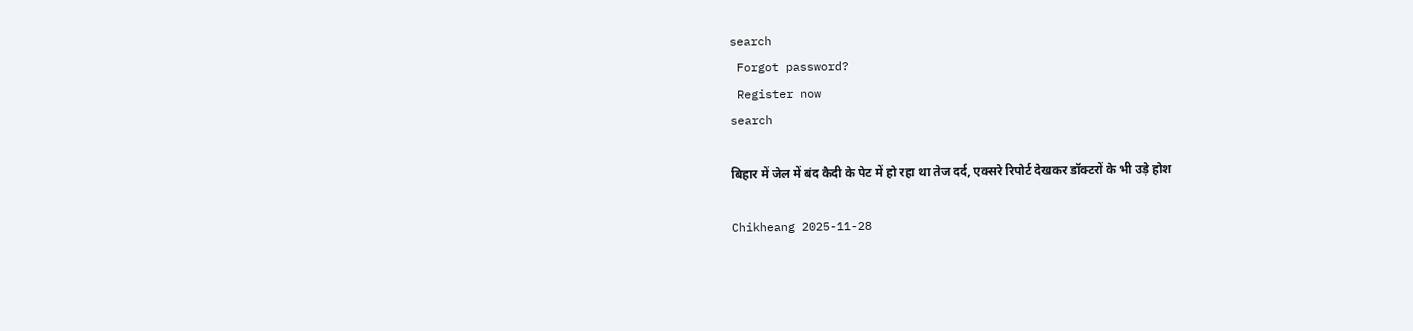search
 Forgot password?
 Register now
search

बिहार में जेल में बंद कैदी के पेट में हो रहा था तेज दर्द, एक्सरे रिपोर्ट देखकर डॉक्टरों के भी उड़े होश

Chikheang 2025-11-28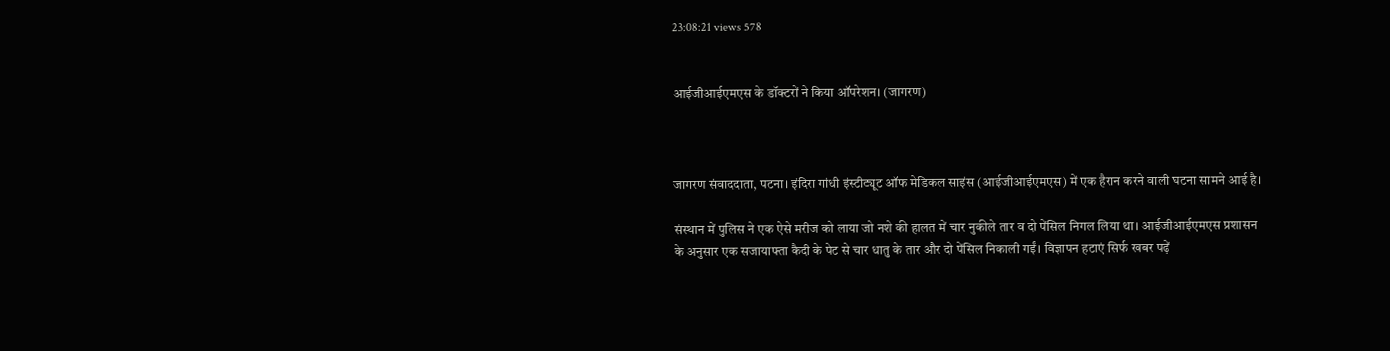23:08:21 views 578


आईजीआईएमएस के डॉक्टरों ने किया ऑपरेशन। (जागरण)



जागरण संवाददाता, पटना। इंदिरा गांधी इंस्टीट्यूट ऑफ मेडिकल साइंस (आईजीआईएमएस) में एक हैरान करने वाली घटना सामने आई है।

संस्थान में पुलिस ने एक ऐसे मरीज को लाया जो नशे की हालत में चार नुकीले तार व दो पेंसिल निगल लिया था। आईजीआईएमएस प्रशासन के अनुसार एक सजायाफ्ता कैदी के पेट से चार धातु के तार और दो पेंसिल निकाली गईं। विज्ञापन हटाएं सिर्फ खबर पढ़ें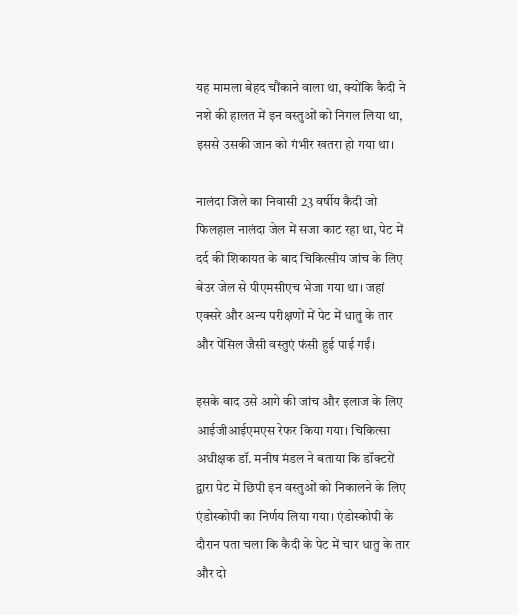यह मामला बेहद चौंकाने वाला था, क्योंकि कैदी ने नशे की हालत में इन वस्तुओं को निगल लिया था, इससे उसकी जान को गंभीर खतरा हो गया था।

नालंदा जिले का निवासी 23 वर्षीय कैदी जो फिलहाल नालंदा जेल में सजा काट रहा था, पेट में दर्द की शिकायत के बाद चिकित्सीय जांच के लिए बेउर जेल से पीएमसीएच भेजा गया था। जहां एक्सरे और अन्य परीक्षणों में पेट में धातु के तार और पेंसिल जैसी वस्तुएं फंसी हुई पाई गईं।

इसके बाद उसे आगे की जांच और इलाज के लिए आईजीआईएमएस रेफर किया गया। चिकित्सा अधीक्षक डॉ. मनीष मंडल ने बताया कि डॉक्टरों द्वारा पेट में छिपी इन वस्तुओं को निकालने के लिए एंडोस्कोपी का निर्णय लिया गया। एंडोस्कोपी के दौरान पता चला कि कैदी के पेट में चार धातु के तार और दो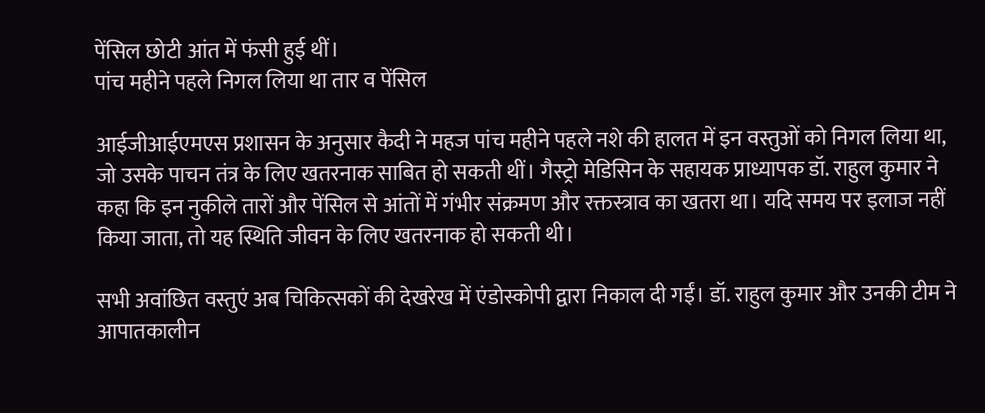पेंसिल छोटी आंत में फंसी हुई थीं।
पांच महीने पहले निगल लिया था तार व पेंसिल

आईजीआईएमएस प्रशासन के अनुसार कैदी ने महज पांच महीने पहले नशे की हालत में इन वस्तुओं को निगल लिया था, जो उसके पाचन तंत्र के लिए खतरनाक साबित हो सकती थीं। गैस्ट्रो मेडिसिन के सहायक प्राध्यापक डॉ. राहुल कुमार ने कहा कि इन नुकीले तारों और पेंसिल से आंतों में गंभीर संक्रमण और रक्तस्त्राव का खतरा था। यदि समय पर इलाज नहीं किया जाता, तो यह स्थिति जीवन के लिए खतरनाक हो सकती थी।

सभी अवांछित वस्तुएं अब चिकित्सकों की देखरेख में एंडोस्कोपी द्वारा निकाल दी गईं। डॉ. राहुल कुमार और उनकी टीम ने आपातकालीन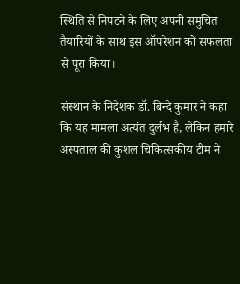स्थिति से निपटने के लिए अपनी समुचित तैयारियों के साथ इस ऑपरेशन को सफलता से पूरा किया।

संस्थान के निदेशक डॉ. बिन्दे कुमार ने कहा कि यह मामला अत्यंत दुर्लभ है, लेकिन हमारे अस्पताल की कुशल चिकित्सकीय टीम ने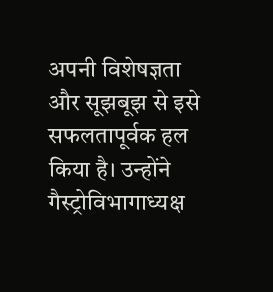अपनी विशेषज्ञता और सूझबूझ से इसे सफलतापूर्वक हल किया है। उन्होंने गैस्ट्रोविभागाध्यक्ष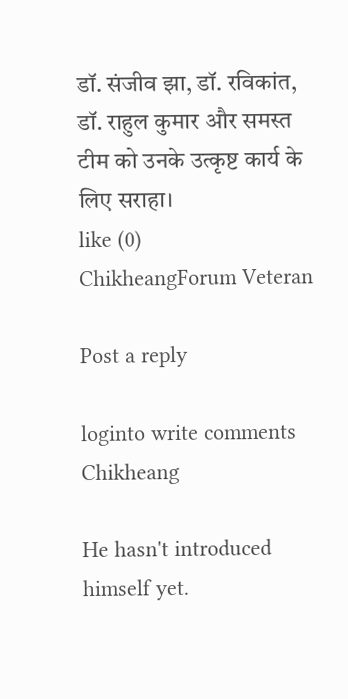डॉ. संजीव झा, डॉ. रविकांत, डॉ. राहुल कुमार और समस्त टीम को उनके उत्कृष्ट कार्य के लिए सराहा।
like (0)
ChikheangForum Veteran

Post a reply

loginto write comments
Chikheang

He hasn't introduced himself yet.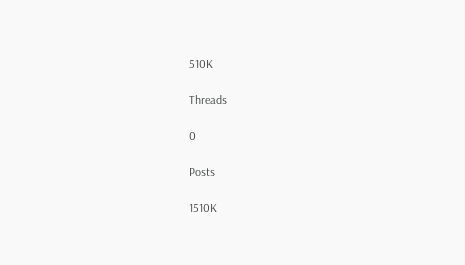510K

Threads

0

Posts

1510K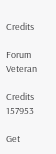Credits

Forum Veteran

Credits
157953

Get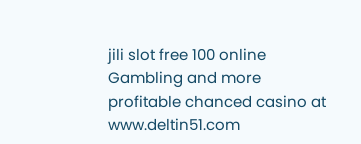jili slot free 100 online Gambling and more profitable chanced casino at www.deltin51.com